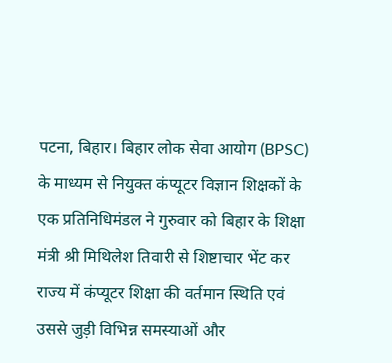पटना, बिहार। बिहार लोक सेवा आयोग (BPSC) के माध्यम से नियुक्त कंप्यूटर विज्ञान शिक्षकों के एक प्रतिनिधिमंडल ने गुरुवार को बिहार के शिक्षा मंत्री श्री मिथिलेश तिवारी से शिष्टाचार भेंट कर राज्य में कंप्यूटर शिक्षा की वर्तमान स्थिति एवं उससे जुड़ी विभिन्न समस्याओं और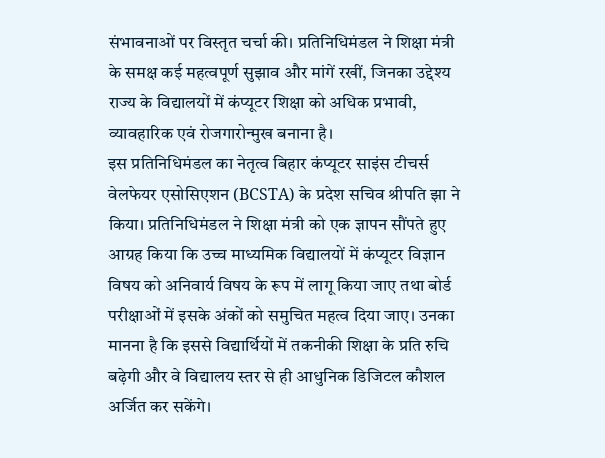संभावनाओं पर विस्तृत चर्चा की। प्रतिनिधिमंडल ने शिक्षा मंत्री के समक्ष कई महत्वपूर्ण सुझाव और मांगें रखीं, जिनका उद्देश्य राज्य के विद्यालयों में कंप्यूटर शिक्षा को अधिक प्रभावी, व्यावहारिक एवं रोजगारोन्मुख बनाना है।
इस प्रतिनिधिमंडल का नेतृत्व बिहार कंप्यूटर साइंस टीचर्स वेलफेयर एसोसिएशन (BCSTA) के प्रदेश सचिव श्रीपति झा ने किया। प्रतिनिधिमंडल ने शिक्षा मंत्री को एक ज्ञापन सौंपते हुए आग्रह किया कि उच्च माध्यमिक विद्यालयों में कंप्यूटर विज्ञान विषय को अनिवार्य विषय के रूप में लागू किया जाए तथा बोर्ड परीक्षाओं में इसके अंकों को समुचित महत्व दिया जाए। उनका मानना है कि इससे विद्यार्थियों में तकनीकी शिक्षा के प्रति रुचि बढ़ेगी और वे विद्यालय स्तर से ही आधुनिक डिजिटल कौशल अर्जित कर सकेंगे।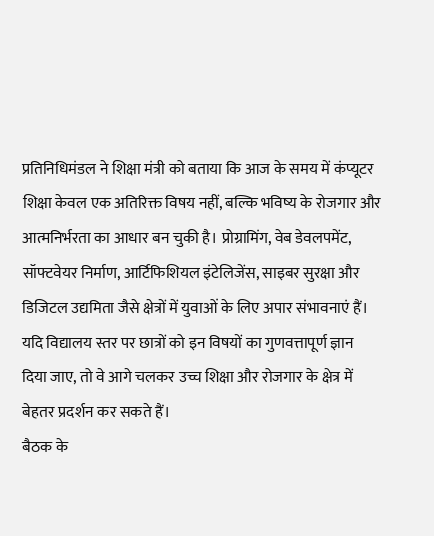प्रतिनिधिमंडल ने शिक्षा मंत्री को बताया कि आज के समय में कंप्यूटर शिक्षा केवल एक अतिरिक्त विषय नहीं, बल्कि भविष्य के रोजगार और आत्मनिर्भरता का आधार बन चुकी है। प्रोग्रामिंग, वेब डेवलपमेंट, सॉफ्टवेयर निर्माण, आर्टिफिशियल इंटेलिजेंस, साइबर सुरक्षा और डिजिटल उद्यमिता जैसे क्षेत्रों में युवाओं के लिए अपार संभावनाएं हैं। यदि विद्यालय स्तर पर छात्रों को इन विषयों का गुणवत्तापूर्ण ज्ञान दिया जाए, तो वे आगे चलकर उच्च शिक्षा और रोजगार के क्षेत्र में बेहतर प्रदर्शन कर सकते हैं।
बैठक के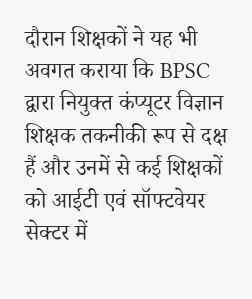दौरान शिक्षकों ने यह भी अवगत कराया कि BPSC द्वारा नियुक्त कंप्यूटर विज्ञान शिक्षक तकनीकी रूप से दक्ष हैं और उनमें से कई शिक्षकों को आईटी एवं सॉफ्टवेयर सेक्टर में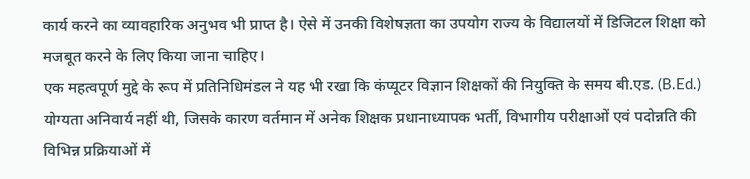कार्य करने का व्यावहारिक अनुभव भी प्राप्त है। ऐसे में उनकी विशेषज्ञता का उपयोग राज्य के विद्यालयों में डिजिटल शिक्षा को मजबूत करने के लिए किया जाना चाहिए।
एक महत्वपूर्ण मुद्दे के रूप में प्रतिनिधिमंडल ने यह भी रखा कि कंप्यूटर विज्ञान शिक्षकों की नियुक्ति के समय बी.एड. (B.Ed.) योग्यता अनिवार्य नहीं थी, जिसके कारण वर्तमान में अनेक शिक्षक प्रधानाध्यापक भर्ती, विभागीय परीक्षाओं एवं पदोन्नति की विभिन्न प्रक्रियाओं में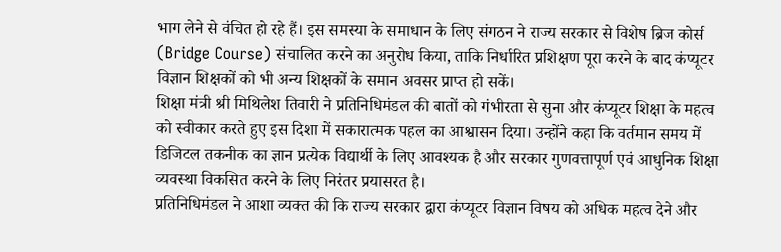भाग लेने से वंचित हो रहे हैं। इस समस्या के समाधान के लिए संगठन ने राज्य सरकार से विशेष ब्रिज कोर्स (Bridge Course) संचालित करने का अनुरोध किया, ताकि निर्धारित प्रशिक्षण पूरा करने के बाद कंप्यूटर विज्ञान शिक्षकों को भी अन्य शिक्षकों के समान अवसर प्राप्त हो सकें।
शिक्षा मंत्री श्री मिथिलेश तिवारी ने प्रतिनिधिमंडल की बातों को गंभीरता से सुना और कंप्यूटर शिक्षा के महत्व को स्वीकार करते हुए इस दिशा में सकारात्मक पहल का आश्वासन दिया। उन्होंने कहा कि वर्तमान समय में डिजिटल तकनीक का ज्ञान प्रत्येक विद्यार्थी के लिए आवश्यक है और सरकार गुणवत्तापूर्ण एवं आधुनिक शिक्षा व्यवस्था विकसित करने के लिए निरंतर प्रयासरत है।
प्रतिनिधिमंडल ने आशा व्यक्त की कि राज्य सरकार द्वारा कंप्यूटर विज्ञान विषय को अधिक महत्व देने और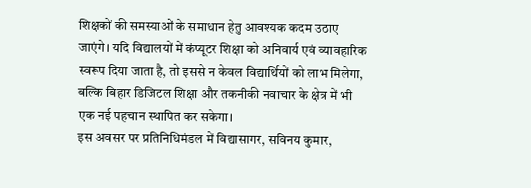शिक्षकों की समस्याओं के समाधान हेतु आवश्यक कदम उठाए जाएंगे। यदि विद्यालयों में कंप्यूटर शिक्षा को अनिवार्य एवं व्यावहारिक स्वरूप दिया जाता है, तो इससे न केवल विद्यार्थियों को लाभ मिलेगा, बल्कि बिहार डिजिटल शिक्षा और तकनीकी नवाचार के क्षेत्र में भी एक नई पहचान स्थापित कर सकेगा।
इस अवसर पर प्रतिनिधिमंडल में विद्यासागर, सविनय कुमार,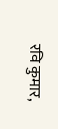रवि कुमार,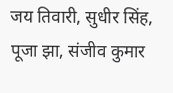जय तिवारी, सुधीर सिंह, पूजा झा, संजीव कुमार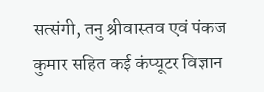सत्संगी, तनु श्रीवास्तव एवं पंकज कुमार सहित कई कंप्यूटर विज्ञान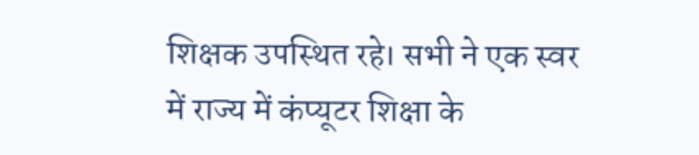शिक्षक उपस्थित रहे। सभी ने एक स्वर में राज्य में कंप्यूटर शिक्षा के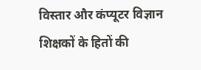विस्तार और कंप्यूटर विज्ञान शिक्षकों के हितों की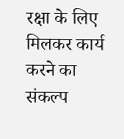रक्षा के लिए मिलकर कार्य करने का संकल्प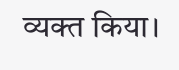व्यक्त किया।